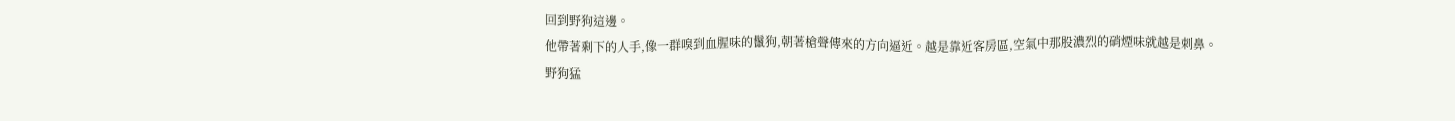回到野狗這邊。
他帶著剩下的人手,像一群嗅到血腥味的鬣狗,朝著槍聲傳來的方向逼近。越是靠近客房區,空氣中那股濃烈的硝煙味就越是刺鼻。
野狗猛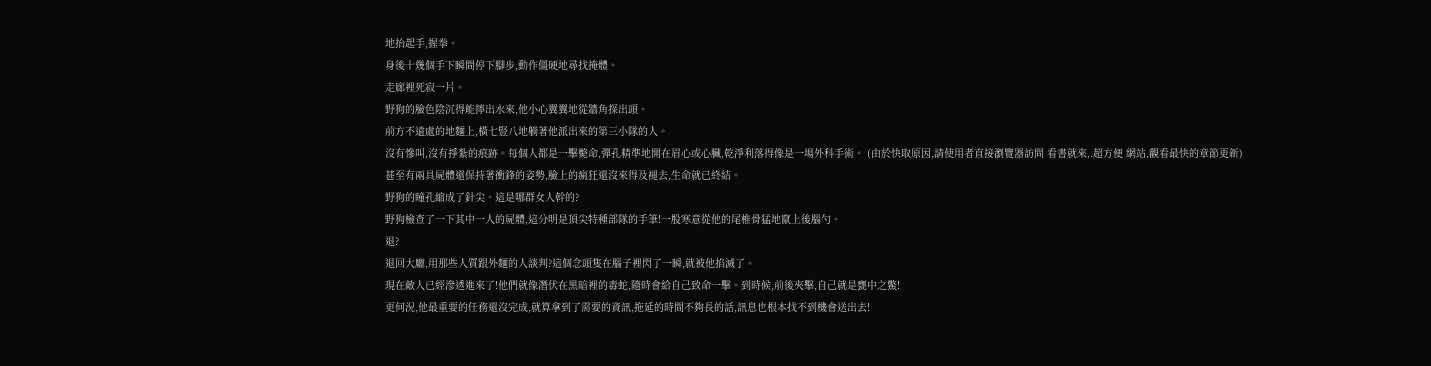地抬起手,握拳。
身後十幾個手下瞬間停下腳步,動作僵硬地尋找掩體。
走廊裡死寂一片。
野狗的臉色陰沉得能擰出水來,他小心翼翼地從牆角探出頭。
前方不遠處的地麵上,橫七豎八地躺著他派出來的第三小隊的人。
沒有慘叫,沒有掙紮的痕跡。每個人都是一擊斃命,彈孔精準地開在眉心或心臟,乾淨利落得像是一場外科手術。 (由於快取原因,請使用者直接瀏覽器訪問 看書就來,.超方便 網站,觀看最快的章節更新)
甚至有兩具屍體還保持著衝鋒的姿勢,臉上的瘋狂還沒來得及褪去,生命就已終結。
野狗的瞳孔縮成了針尖。這是哪群女人幹的?
野狗檢查了一下其中一人的屍體,這分明是頂尖特種部隊的手筆!一股寒意從他的尾椎骨猛地竄上後腦勺。
退?
退回大廳,用那些人質跟外麵的人談判?這個念頭隻在腦子裡閃了一瞬,就被他掐滅了。
現在敵人已經滲透進來了!他們就像潛伏在黑暗裡的毒蛇,隨時會給自己致命一擊。到時候,前後夾擊,自己就是甕中之鱉!
更何況,他最重要的任務還沒完成,就算拿到了需要的資訊,拖延的時間不夠長的話,訊息也根本找不到機會送出去!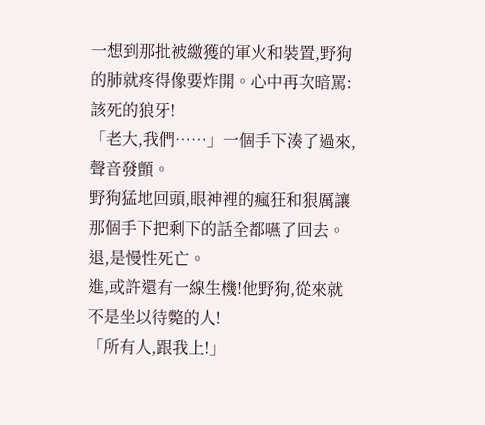一想到那批被繳獲的軍火和裝置,野狗的肺就疼得像要炸開。心中再次暗罵:該死的狼牙!
「老大,我們……」一個手下湊了過來,聲音發顫。
野狗猛地回頭,眼神裡的瘋狂和狠厲讓那個手下把剩下的話全都嚥了回去。
退,是慢性死亡。
進,或許還有一線生機!他野狗,從來就不是坐以待斃的人!
「所有人,跟我上!」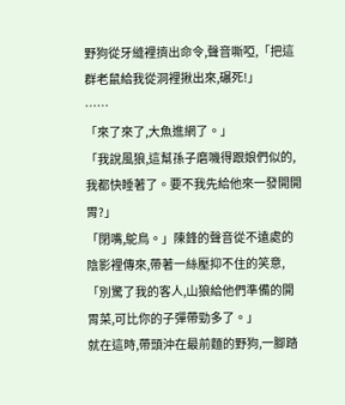野狗從牙縫裡擠出命令,聲音嘶啞,「把這群老鼠給我從洞裡揪出來,碾死!」
……
「來了來了,大魚進網了。」
「我說風狼,這幫孫子磨嘰得跟娘們似的,我都快睡著了。要不我先給他來一發開開胃?」
「閉嘴,鴕鳥。」陳鋒的聲音從不遠處的陰影裡傳來,帶著一絲壓抑不住的笑意,「別驚了我的客人,山狼給他們準備的開胃菜,可比你的子彈帶勁多了。」
就在這時,帶頭沖在最前麵的野狗,一腳踏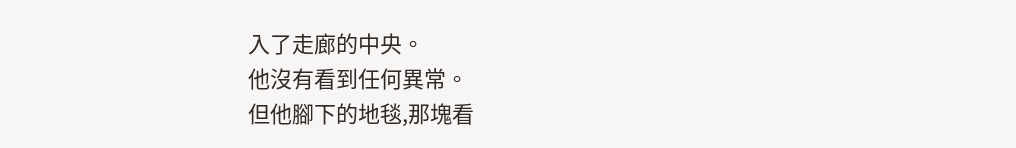入了走廊的中央。
他沒有看到任何異常。
但他腳下的地毯,那塊看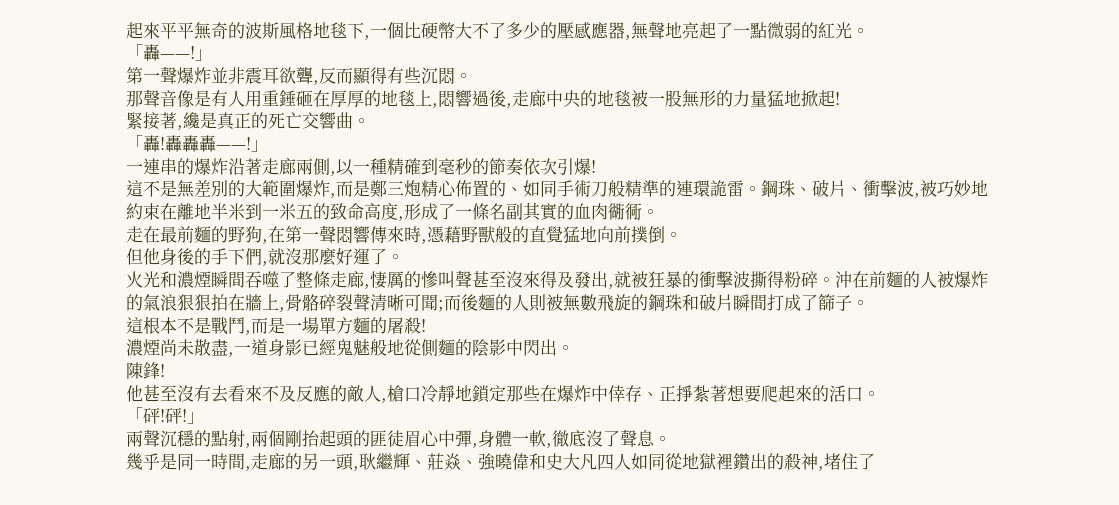起來平平無奇的波斯風格地毯下,一個比硬幣大不了多少的壓感應器,無聲地亮起了一點微弱的紅光。
「轟——!」
第一聲爆炸並非震耳欲聾,反而顯得有些沉悶。
那聲音像是有人用重錘砸在厚厚的地毯上,悶響過後,走廊中央的地毯被一股無形的力量猛地掀起!
緊接著,纔是真正的死亡交響曲。
「轟!轟轟轟——!」
一連串的爆炸沿著走廊兩側,以一種精確到毫秒的節奏依次引爆!
這不是無差別的大範圍爆炸,而是鄭三炮精心佈置的、如同手術刀般精準的連環詭雷。鋼珠、破片、衝擊波,被巧妙地約束在離地半米到一米五的致命高度,形成了一條名副其實的血肉衚衕。
走在最前麵的野狗,在第一聲悶響傳來時,憑藉野獸般的直覺猛地向前撲倒。
但他身後的手下們,就沒那麼好運了。
火光和濃煙瞬間吞噬了整條走廊,悽厲的慘叫聲甚至沒來得及發出,就被狂暴的衝擊波撕得粉碎。沖在前麵的人被爆炸的氣浪狠狠拍在牆上,骨骼碎裂聲清晰可聞;而後麵的人則被無數飛旋的鋼珠和破片瞬間打成了篩子。
這根本不是戰鬥,而是一場單方麵的屠殺!
濃煙尚未散盡,一道身影已經鬼魅般地從側麵的陰影中閃出。
陳鋒!
他甚至沒有去看來不及反應的敵人,槍口冷靜地鎖定那些在爆炸中倖存、正掙紮著想要爬起來的活口。
「砰!砰!」
兩聲沉穩的點射,兩個剛抬起頭的匪徒眉心中彈,身體一軟,徹底沒了聲息。
幾乎是同一時間,走廊的另一頭,耿繼輝、莊焱、強曉偉和史大凡四人如同從地獄裡鑽出的殺神,堵住了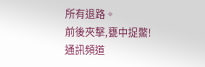所有退路。
前後夾擊,甕中捉鱉!
通訊頻道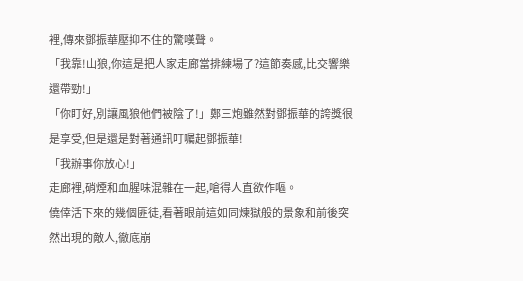裡,傳來鄧振華壓抑不住的驚嘆聲。
「我靠!山狼,你這是把人家走廊當排練場了?這節奏感,比交響樂還帶勁!」
「你盯好,別讓風狼他們被陰了!」鄭三炮雖然對鄧振華的誇獎很是享受,但是還是對著通訊叮囑起鄧振華!
「我辦事你放心!」
走廊裡,硝煙和血腥味混雜在一起,嗆得人直欲作嘔。
僥倖活下來的幾個匪徒,看著眼前這如同煉獄般的景象和前後突然出現的敵人,徹底崩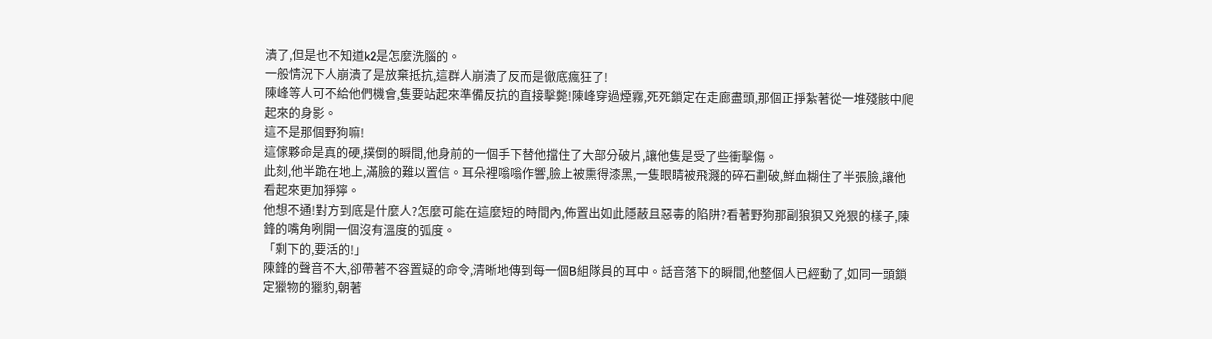潰了,但是也不知道k2是怎麼洗腦的。
一般情況下人崩潰了是放棄抵抗,這群人崩潰了反而是徹底瘋狂了!
陳峰等人可不給他們機會,隻要站起來準備反抗的直接擊斃!陳峰穿過煙霧,死死鎖定在走廊盡頭,那個正掙紮著從一堆殘骸中爬起來的身影。
這不是那個野狗嘛!
這傢夥命是真的硬,撲倒的瞬間,他身前的一個手下替他擋住了大部分破片,讓他隻是受了些衝擊傷。
此刻,他半跪在地上,滿臉的難以置信。耳朵裡嗡嗡作響,臉上被熏得漆黑,一隻眼睛被飛濺的碎石劃破,鮮血糊住了半張臉,讓他看起來更加猙獰。
他想不通!對方到底是什麼人?怎麼可能在這麼短的時間內,佈置出如此隱蔽且惡毒的陷阱?看著野狗那副狼狽又兇狠的樣子,陳鋒的嘴角咧開一個沒有溫度的弧度。
「剩下的,要活的!」
陳鋒的聲音不大,卻帶著不容置疑的命令,清晰地傳到每一個B組隊員的耳中。話音落下的瞬間,他整個人已經動了,如同一頭鎖定獵物的獵豹,朝著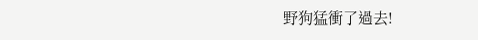野狗猛衝了過去!